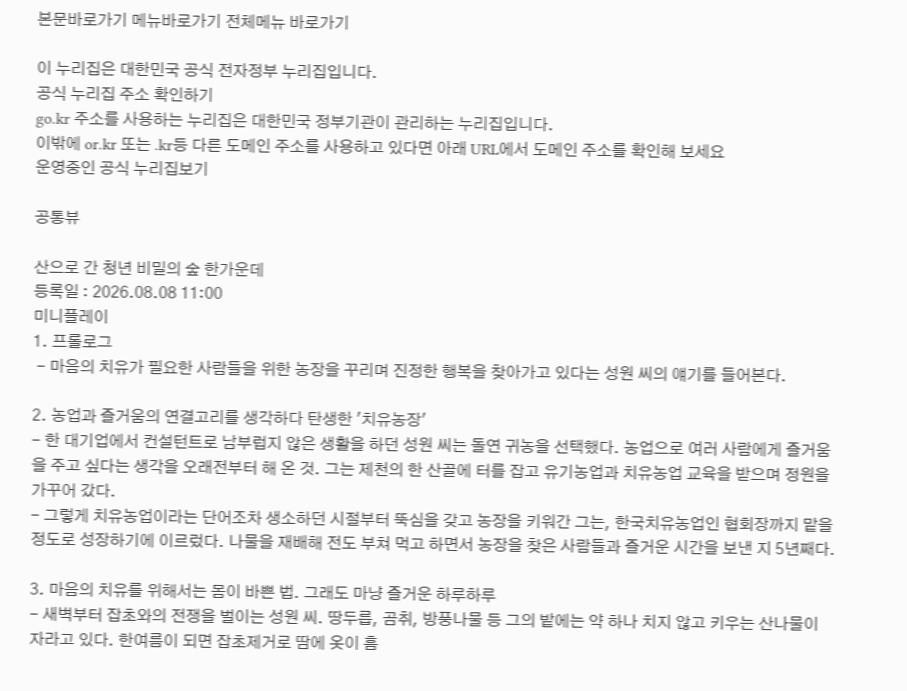본문바로가기 메뉴바로가기 전체메뉴 바로가기

이 누리집은 대한민국 공식 전자정부 누리집입니다.
공식 누리집 주소 확인하기
go.kr 주소를 사용하는 누리집은 대한민국 정부기관이 관리하는 누리집입니다.
이밖에 or.kr 또는 .kr등 다른 도메인 주소를 사용하고 있다면 아래 URL에서 도메인 주소를 확인해 보세요
운영중인 공식 누리집보기

공통뷰

산으로 간 청년 비밀의 숲 한가운데
등록일 : 2026.08.08 11:00
미니플레이
1. 프롤로그
 - 마음의 치유가 필요한 사람들을 위한 농장을 꾸리며 진정한 행복을 찾아가고 있다는 성원 씨의 얘기를 들어본다.

2. 농업과 즐거움의 연결고리를 생각하다 탄생한 '치유농장'
- 한 대기업에서 컨설턴트로 남부럽지 않은 생활을 하던 성원 씨는 돌연 귀농을 선택했다. 농업으로 여러 사람에게 즐거움을 주고 싶다는 생각을 오래전부터 해 온 것. 그는 제천의 한 산골에 터를 잡고 유기농업과 치유농업 교육을 받으며 정원을 가꾸어 갔다.
- 그렇게 치유농업이라는 단어조차 생소하던 시절부터 뚝심을 갖고 농장을 키워간 그는, 한국치유농업인 협회장까지 맡을 정도로 성장하기에 이르렀다. 나물을 재배해 전도 부쳐 먹고 하면서 농장을 찾은 사람들과 즐거운 시간을 보낸 지 5년째다.

3. 마음의 치유를 위해서는 몸이 바쁜 법. 그래도 마냥 즐거운 하루하루
- 새벽부터 잡초와의 전쟁을 벌이는 성원 씨. 땅두릅, 곰취, 방풍나물 등 그의 밭에는 약 하나 치지 않고 키우는 산나물이 자라고 있다. 한여름이 되면 잡초제거로 땀에 옷이 흠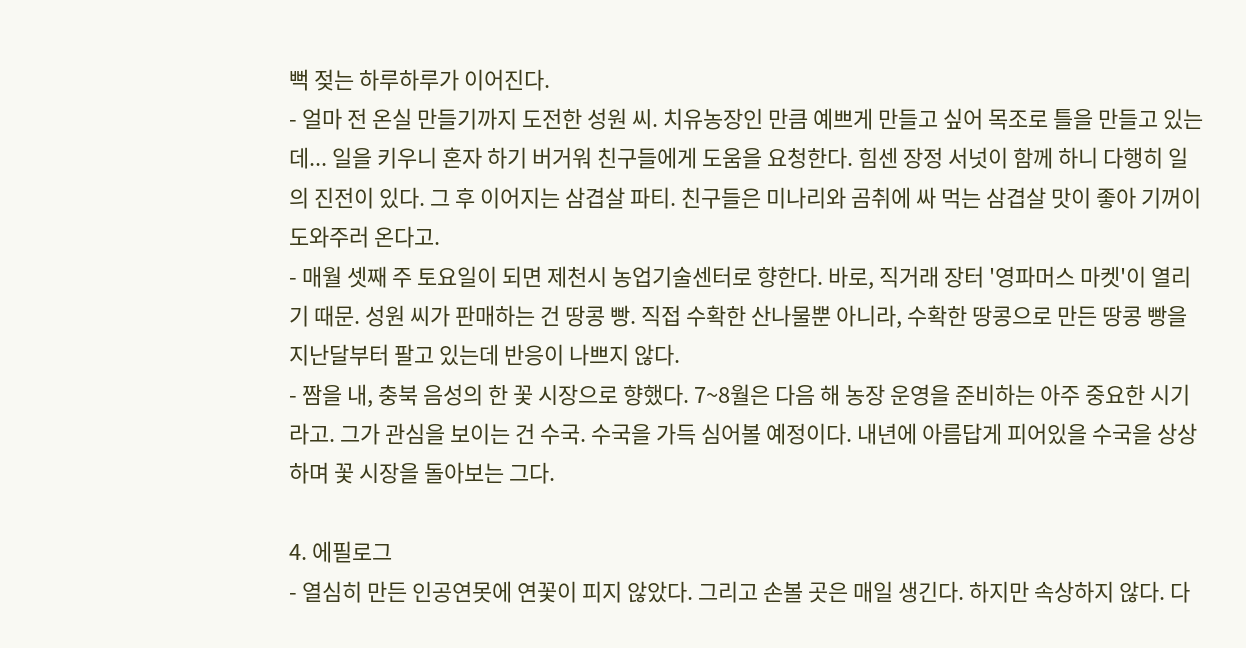뻑 젖는 하루하루가 이어진다.
- 얼마 전 온실 만들기까지 도전한 성원 씨. 치유농장인 만큼 예쁘게 만들고 싶어 목조로 틀을 만들고 있는데... 일을 키우니 혼자 하기 버거워 친구들에게 도움을 요청한다. 힘센 장정 서넛이 함께 하니 다행히 일의 진전이 있다. 그 후 이어지는 삼겹살 파티. 친구들은 미나리와 곰취에 싸 먹는 삼겹살 맛이 좋아 기꺼이 도와주러 온다고.
- 매월 셋째 주 토요일이 되면 제천시 농업기술센터로 향한다. 바로, 직거래 장터 '영파머스 마켓'이 열리기 때문. 성원 씨가 판매하는 건 땅콩 빵. 직접 수확한 산나물뿐 아니라, 수확한 땅콩으로 만든 땅콩 빵을 지난달부터 팔고 있는데 반응이 나쁘지 않다.
- 짬을 내, 충북 음성의 한 꽃 시장으로 향했다. 7~8월은 다음 해 농장 운영을 준비하는 아주 중요한 시기라고. 그가 관심을 보이는 건 수국. 수국을 가득 심어볼 예정이다. 내년에 아름답게 피어있을 수국을 상상하며 꽃 시장을 돌아보는 그다.

4. 에필로그
- 열심히 만든 인공연못에 연꽃이 피지 않았다. 그리고 손볼 곳은 매일 생긴다. 하지만 속상하지 않다. 다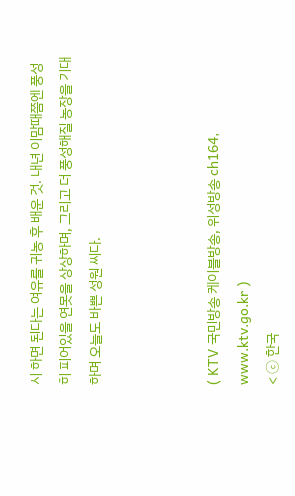시 하면 된다는 여유를 귀농 후 배운 것. 내년 이맘때쯤엔 풍성히 피어있을 연못을 상상하며, 그리고 더 풍성해질 농장을 기대하며 오늘도 바쁜 성원 씨다.



( KTV 국민방송 케이블방송, 위성방송 ch164, www.ktv.go.kr )
< ⓒ 한국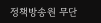정책방송원 무단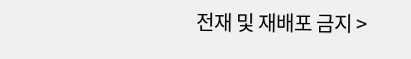전재 및 재배포 금지 >